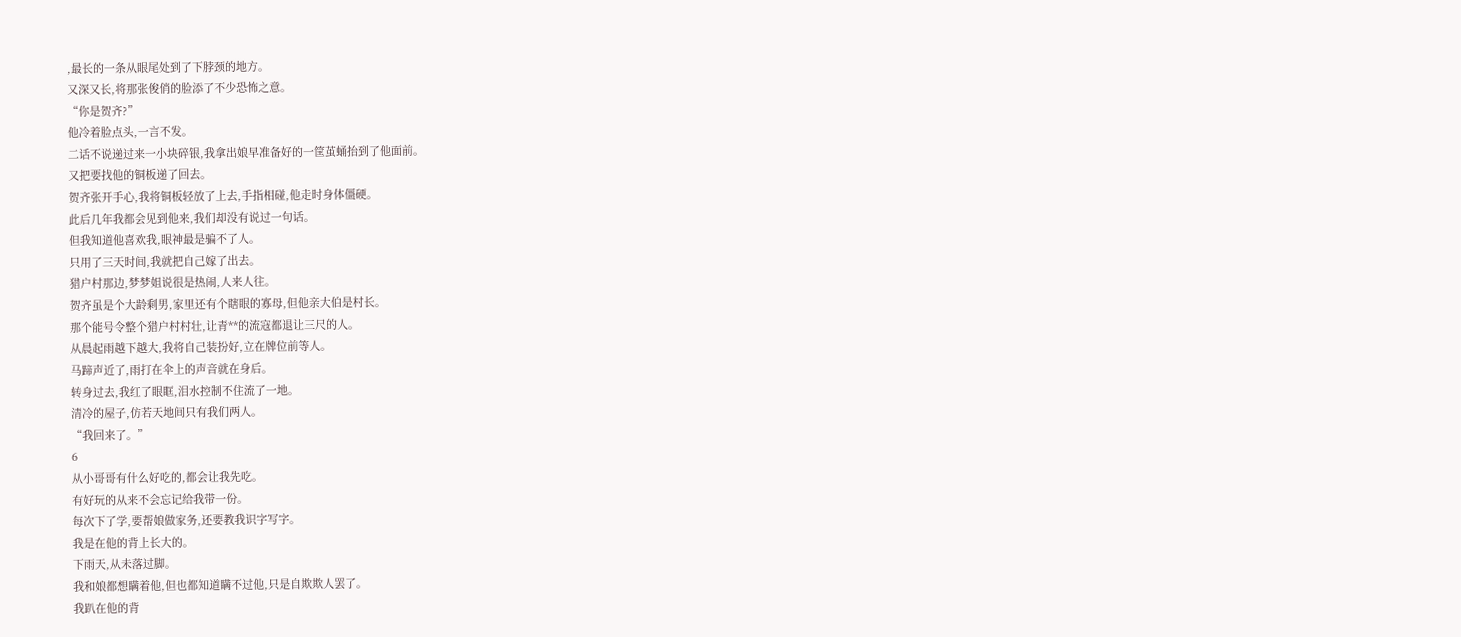,最长的一条从眼尾处到了下脖颈的地方。
又深又长,将那张俊俏的脸添了不少恐怖之意。
“你是贺齐?”
他冷着脸点头,一言不发。
二话不说递过来一小块碎银,我拿出娘早准备好的一筐茧蛹抬到了他面前。
又把要找他的铜板递了回去。
贺齐张开手心,我将铜板轻放了上去,手指相碰,他走时身体僵硬。
此后几年我都会见到他来,我们却没有说过一句话。
但我知道他喜欢我,眼神最是骗不了人。
只用了三天时间,我就把自己嫁了出去。
猎户村那边,梦梦姐说很是热闹,人来人往。
贺齐虽是个大龄剩男,家里还有个瞎眼的寡母,但他亲大伯是村长。
那个能号令整个猎户村村壮,让青**的流寇都退让三尺的人。
从晨起雨越下越大,我将自己装扮好,立在牌位前等人。
马蹄声近了,雨打在伞上的声音就在身后。
转身过去,我红了眼眶,泪水控制不住流了一地。
清冷的屋子,仿若天地间只有我们两人。
“我回来了。”
6
从小哥哥有什么好吃的,都会让我先吃。
有好玩的从来不会忘记给我带一份。
每次下了学,要帮娘做家务,还要教我识字写字。
我是在他的背上长大的。
下雨天,从未落过脚。
我和娘都想瞒着他,但也都知道瞒不过他,只是自欺欺人罢了。
我趴在他的背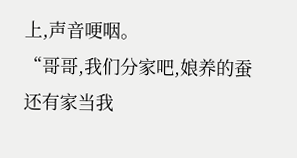上,声音哽咽。
“哥哥,我们分家吧,娘养的蚕还有家当我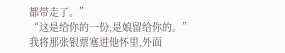都带走了。”
“这是给你的一份,是娘留给你的。”
我将那张银票塞进他怀里,外面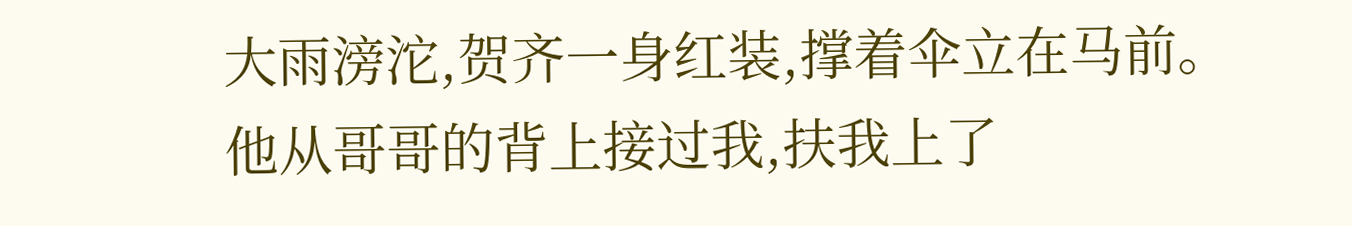大雨滂沱,贺齐一身红装,撑着伞立在马前。
他从哥哥的背上接过我,扶我上了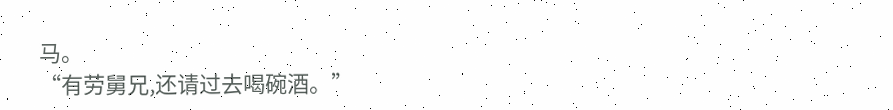马。
“有劳舅兄,还请过去喝碗酒。”